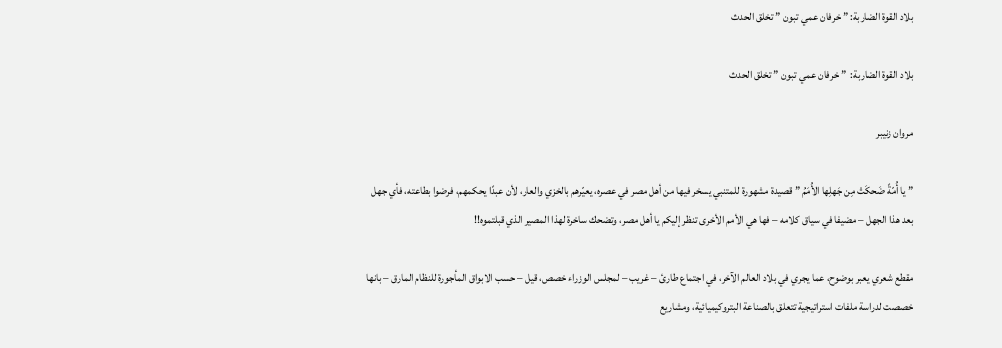بلاد القوة الضاربة: ” خرفان عمي تبون ” تخلق الحدث

بلاد القوة الضاربة:  ” خرفان عمي تبون ” تخلق الحدث

مروان زنيبر

” يا أُمّةً ضَحكَتْ مِن جَهلِها الأُمَمُ ” قصيدة مشهورة للمتنبي يسخر فيها من أهل مصر في عصره، يعيّرهم بالخزي والعار، لأن عبدًا يحكمهم، فرضوا بطاعته، فأي جهل بعد هذا الجهل – مضيفا في سياق كلامه – فها هي الأمم الأخرى تنظر إليكم يا أهل مصر، وتضحك ساخرة لهذا المصير الذي قبلتموه!!

مقطع شعري يعبر بوضوح، عما يجري في بلاد العالم الآخر، في اجتماع طارئ – غريب – لمجلس الوزراء خصص، قيل – حسب الابواق المأجورة للنظام المارق – بانها خصصت لدراسة ملفات استراتيجية تتعلق بالصناعة البتروكيميائية، ومشاريع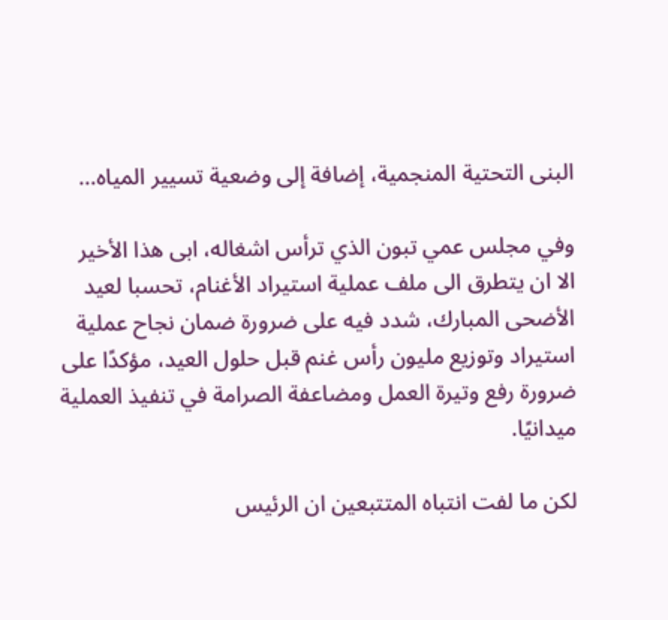البنى التحتية المنجمية، إضافة إلى وضعية تسيير المياه…

وفي مجلس عمي تبون الذي ترأس اشغاله، ابى هذا الأخير الا ان يتطرق الى ملف عملية استيراد الأغنام، تحسبا لعيد الأضحى المبارك، شدد فيه على ضرورة ضمان نجاح عملية استيراد وتوزيع مليون رأس غنم قبل حلول العيد، مؤكدًا على ضرورة رفع وتيرة العمل ومضاعفة الصرامة في تنفيذ العملية ميدانيًا.

لكن ما لفت انتباه المتتبعين ان الرئيس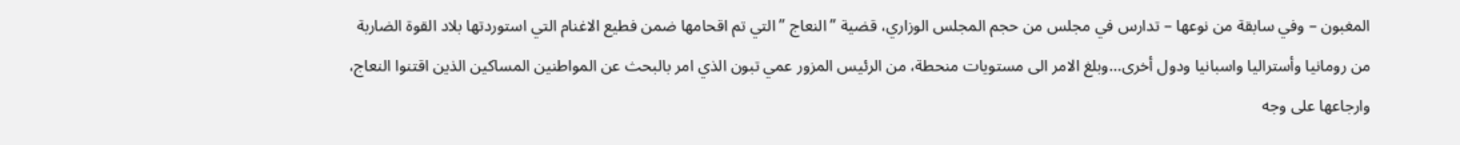المغبون – وفي سابقة من نوعها – تدارس في مجلس من حجم المجلس الوزاري، قضية ” النعاج ” التي تم اقحامها ضمن فطيع الاغنام التي استوردتها بلاد القوة الضاربة من رومانيا وأستراليا واسبانيا ودول أخرى…وبلغ الامر الى مستويات منحطة، من الرئيس المزور عمي تبون الذي امر بالبحث عن المواطنين المساكين الذين اقتنوا النعاج، وارجاعها على وجه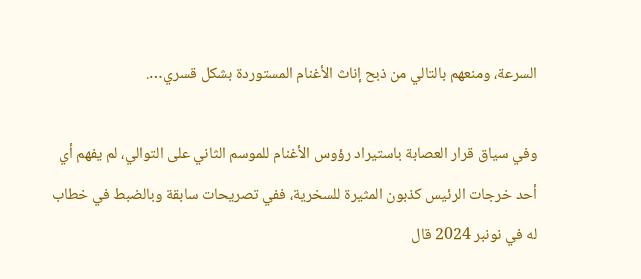السرعة، ومنعهم بالتالي من ذبح إناث الأغنام المستوردة بشكل قسري….

وفي سياق قرار العصابة باستيراد رؤوس الأغنام للموسم الثاني على التوالي، لم يفهم أي أحد خرجات الرئيس كذبون المثيرة للسخرية، ففي تصريحات سابقة وبالضبط في خطاب له في نونبر 2024 قال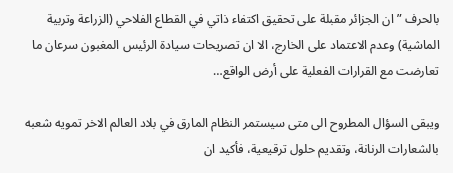بالحرف ” ان الجزائر مقبلة على تحقيق اكتفاء ذاتي في القطاع الفلاحي (الزراعة وتربية الماشية) وعدم الاعتماد على الخارج، الا ان تصريحات سيادة الرئيس المغبون سرعان ما تعارضت مع القرارات الفعلية على أرض الواقع…

ويبقى السؤال المطروح الى متى سيستمر النظام المارق في بلاد العالم الاخر تمويه شعبه بالشعارات الرنانة، وتقديم حلول ترقيعية، فأكيد ان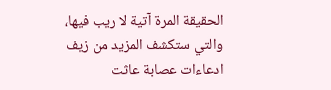الحقيقة المرة آتية لا ريب فيها، والتي ستكشف المزيد من زيف ادعاءات عصابة عاثت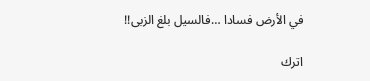في الأرض فسادا …فالسيل بلغ الزبى!!

اترك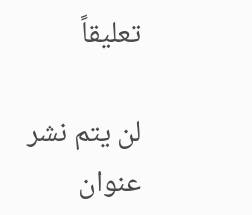تعليقاً

لن يتم نشر عنوان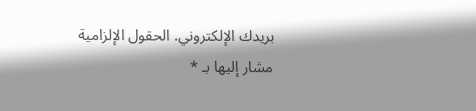بريدك الإلكتروني. الحقول الإلزامية مشار إليها بـ *